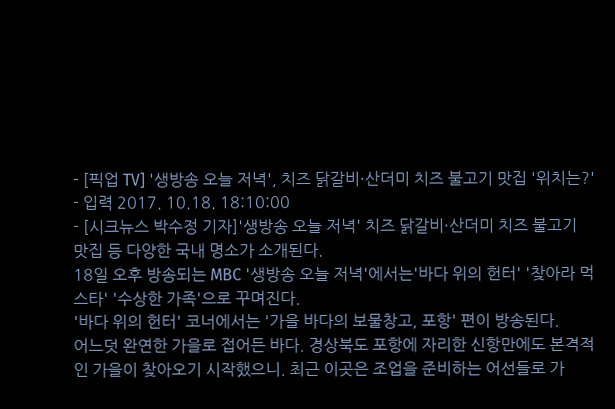- [픽업 TV] '생방송 오늘 저녁', 치즈 닭갈비·산더미 치즈 불고기 맛집 '위치는?'
- 입력 2017. 10.18. 18:10:00
- [시크뉴스 박수정 기자]'생방송 오늘 저녁' 치즈 닭갈비·산더미 치즈 불고기 맛집 등 다양한 국내 명소가 소개된다.
18일 오후 방송되는 MBC '생방송 오늘 저녁'에서는'바다 위의 헌터' '찾아라 먹스타' '수상한 가족'으로 꾸며진다.
'바다 위의 헌터' 코너에서는 '가을 바다의 보물창고, 포항' 편이 방송된다.
어느덧 완연한 가을로 접어든 바다. 경상북도 포항에 자리한 신항만에도 본격적인 가을이 찾아오기 시작했으니. 최근 이곳은 조업을 준비하는 어선들로 가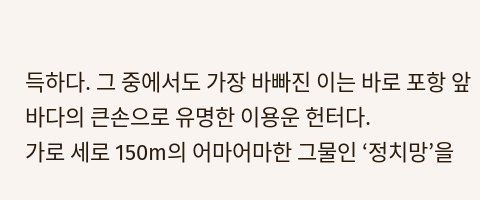득하다. 그 중에서도 가장 바빠진 이는 바로 포항 앞바다의 큰손으로 유명한 이용운 헌터다.
가로 세로 150m의 어마어마한 그물인 ‘정치망’을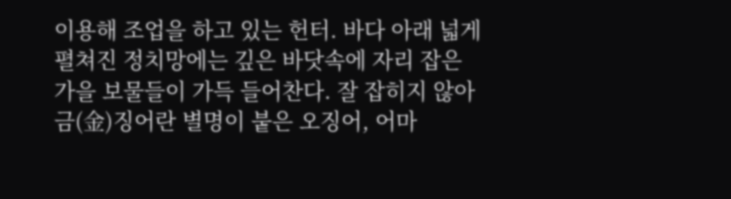이용해 조업을 하고 있는 헌터. 바다 아래 넓게 펼쳐진 정치망에는 깊은 바닷속에 자리 잡은 가을 보물들이 가득 들어찬다. 잘 잡히지 않아 금(金)징어란 별명이 붙은 오징어, 어마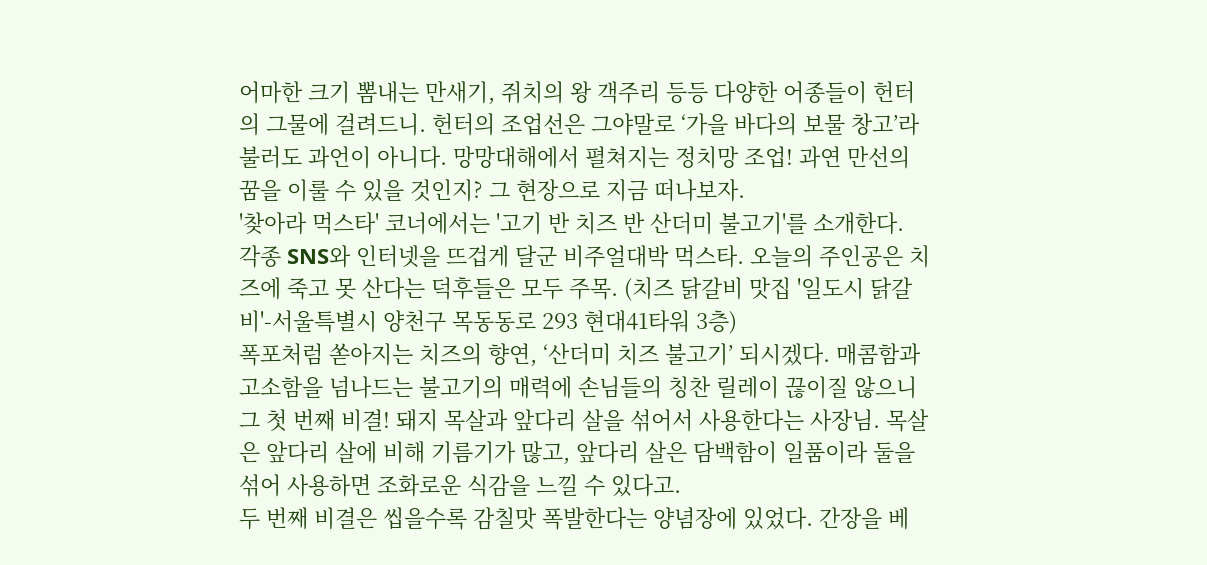어마한 크기 뽐내는 만새기, 쥐치의 왕 객주리 등등 다양한 어종들이 헌터의 그물에 걸려드니. 헌터의 조업선은 그야말로 ‘가을 바다의 보물 창고’라 불러도 과언이 아니다. 망망대해에서 펼쳐지는 정치망 조업! 과연 만선의 꿈을 이룰 수 있을 것인지? 그 현장으로 지금 떠나보자.
'찾아라 먹스타' 코너에서는 '고기 반 치즈 반 산더미 불고기'를 소개한다.
각종 SNS와 인터넷을 뜨겁게 달군 비주얼대박 먹스타. 오늘의 주인공은 치즈에 죽고 못 산다는 덕후들은 모두 주목. (치즈 닭갈비 맛집 '일도시 닭갈비'-서울특별시 양천구 목동동로 293 현대41타워 3층)
폭포처럼 쏟아지는 치즈의 향연, ‘산더미 치즈 불고기’ 되시겠다. 매콤함과 고소함을 넘나드는 불고기의 매력에 손님들의 칭찬 릴레이 끊이질 않으니 그 첫 번째 비결! 돼지 목살과 앞다리 살을 섞어서 사용한다는 사장님. 목살은 앞다리 살에 비해 기름기가 많고, 앞다리 살은 담백함이 일품이라 둘을 섞어 사용하면 조화로운 식감을 느낄 수 있다고.
두 번째 비결은 씹을수록 감칠맛 폭발한다는 양념장에 있었다. 간장을 베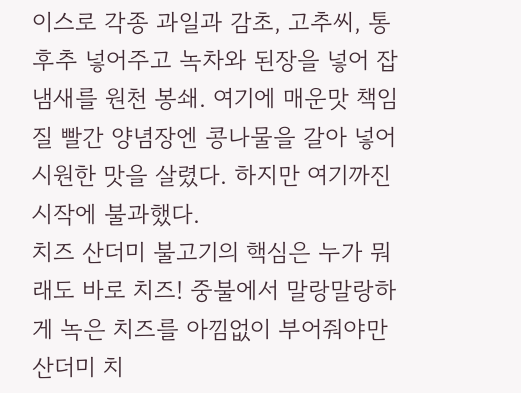이스로 각종 과일과 감초, 고추씨, 통후추 넣어주고 녹차와 된장을 넣어 잡냄새를 원천 봉쇄. 여기에 매운맛 책임질 빨간 양념장엔 콩나물을 갈아 넣어 시원한 맛을 살렸다. 하지만 여기까진 시작에 불과했다.
치즈 산더미 불고기의 핵심은 누가 뭐래도 바로 치즈! 중불에서 말랑말랑하게 녹은 치즈를 아낌없이 부어줘야만 산더미 치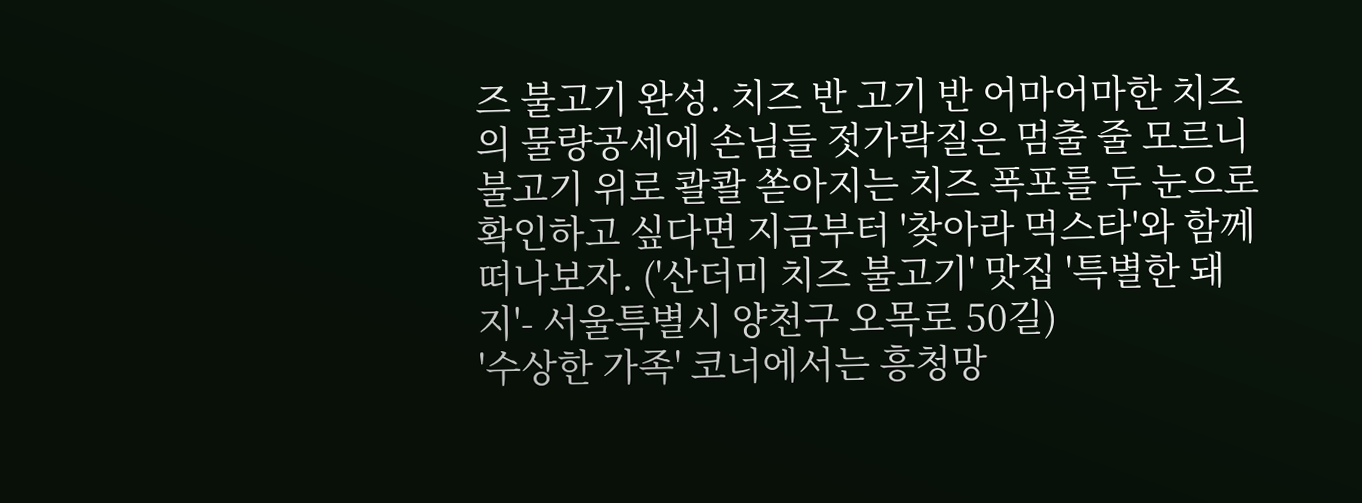즈 불고기 완성. 치즈 반 고기 반 어마어마한 치즈의 물량공세에 손님들 젓가락질은 멈출 줄 모르니 불고기 위로 콸콸 쏟아지는 치즈 폭포를 두 눈으로 확인하고 싶다면 지금부터 '찾아라 먹스타'와 함께 떠나보자. ('산더미 치즈 불고기' 맛집 '특별한 돼지'- 서울특별시 양천구 오목로 50길)
'수상한 가족' 코너에서는 흥청망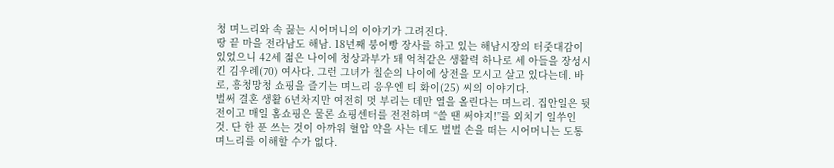청 며느리와 속 끓는 시어머니의 이야기가 그려진다.
땅 끝 마을 전라남도 해남. 18년째 붕어빵 장사를 하고 있는 해남시장의 터줏대감이 있었으니 42세 젊은 나이에 청상과부가 돼 억척같은 생활력 하나로 세 아들을 장성시킨 김우례(70) 여사다. 그런 그녀가 칠순의 나이에 상전을 모시고 살고 있다는데. 바로, 흥청망청 쇼핑을 즐기는 며느리 응우엔 티 화이(25) 씨의 이야기다.
벌써 결혼 생활 6년차지만 여전히 멋 부리는 데만 열을 올린다는 며느리. 집안일은 뒷전이고 매일 홈쇼핑은 물론 쇼핑센터를 전전하며 “쓸 땐 써야지!”를 외치기 일쑤인 것. 단 한 푼 쓰는 것이 아까워 혈압 약을 사는 데도 벌벌 손을 떠는 시어머니는 도통 며느리를 이해할 수가 없다.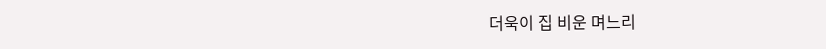더욱이 집 비운 며느리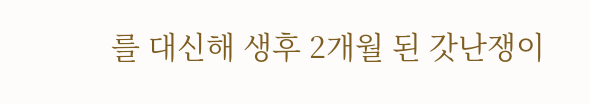를 대신해 생후 2개월 된 갓난쟁이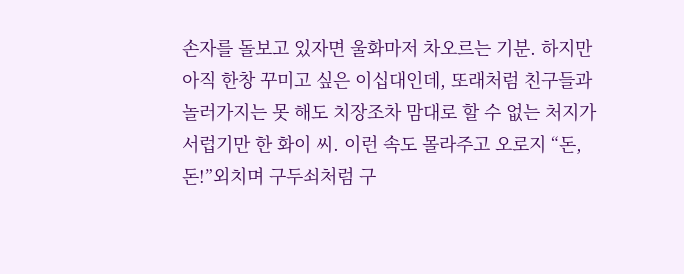손자를 돌보고 있자면 울화마저 차오르는 기분. 하지만 아직 한창 꾸미고 싶은 이십대인데, 또래처럼 친구들과 놀러가지는 못 해도 치장조차 맘대로 할 수 없는 처지가 서럽기만 한 화이 씨. 이런 속도 몰라주고 오로지 “돈, 돈!”외치며 구두쇠처럼 구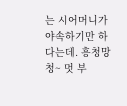는 시어머니가 야속하기만 하다는데. 흥청망청~ 멋 부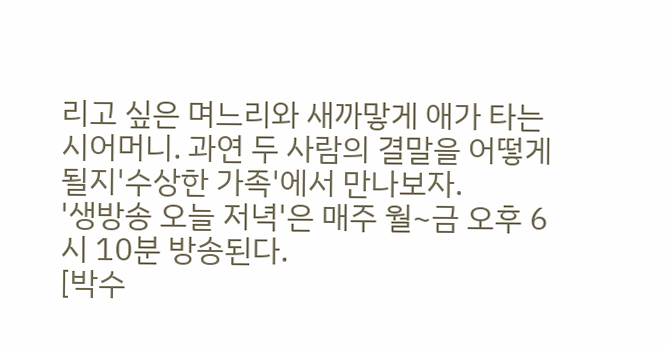리고 싶은 며느리와 새까맣게 애가 타는 시어머니. 과연 두 사람의 결말을 어떻게 될지'수상한 가족'에서 만나보자.
'생방송 오늘 저녁'은 매주 월~금 오후 6시 10분 방송된다.
[박수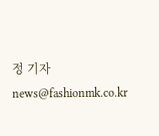정 기자 news@fashionmk.co.kr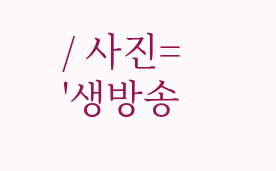/ 사진= '생방송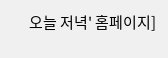오늘 저녁' 홈페이지]